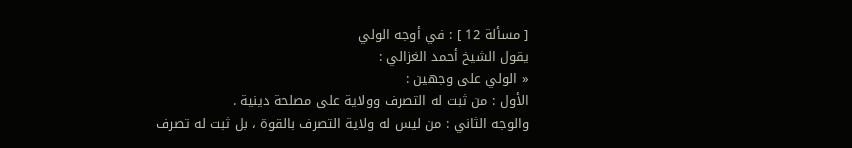[ مسألة 12 ] : في أوجه الولي
يقول الشيخ أحمد الغزالي :
« الولي على وجهين :
الأول : من ثبت له التصرف وولاية على مصلحة دينية .
والوجه الثاني : من ليس له ولاية التصرف بالقوة ، بل ثبت له تصرف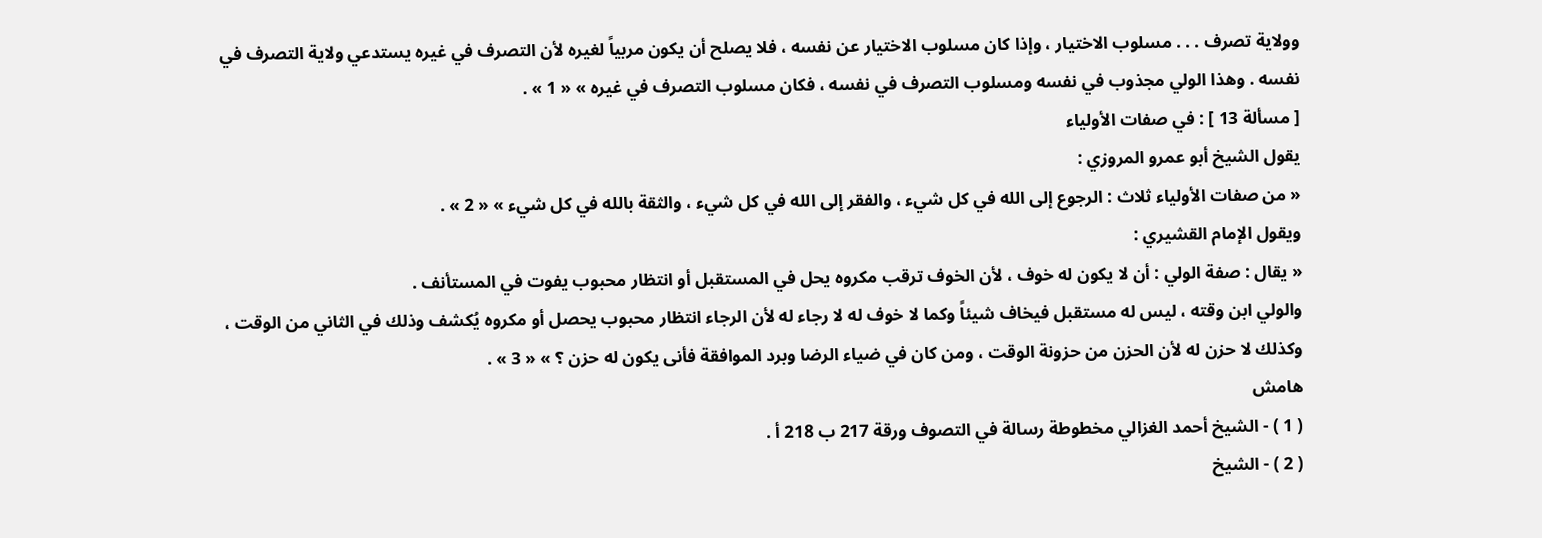وولاية تصرف . . . مسلوب الاختيار ، وإذا كان مسلوب الاختيار عن نفسه ، فلا يصلح أن يكون مربياً لغيره لأن التصرف في غيره يستدعي ولاية التصرف في نفسه . وهذا الولي مجذوب في نفسه ومسلوب التصرف في نفسه ، فكان مسلوب التصرف في غيره » « 1 » .
[ مسألة 13 ] : في صفات الأولياء
يقول الشيخ أبو عمرو المروزي :
« من صفات الأولياء ثلاث : الرجوع إلى الله في كل شيء ، والفقر إلى الله في كل شيء ، والثقة بالله في كل شيء » « 2 » .
ويقول الإمام القشيري :
« يقال : صفة الولي : أن لا يكون له خوف ، لأن الخوف ترقب مكروه يحل في المستقبل أو انتظار محبوب يفوت في المستأنف .
والولي ابن وقته ، ليس له مستقبل فيخاف شيئاً وكما لا خوف له لا رجاء له لأن الرجاء انتظار محبوب يحصل أو مكروه يُكشف وذلك في الثاني من الوقت ، وكذلك لا حزن له لأن الحزن من حزونة الوقت ، ومن كان في ضياء الرضا وبرد الموافقة فأنى يكون له حزن ؟ » « 3 » .
هامش
( 1 ) - الشيخ أحمد الغزالي مخطوطة رسالة في التصوف ورقة 217 ب 218 أ .
( 2 ) - الشيخ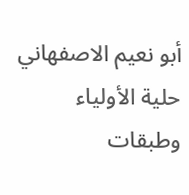أبو نعيم الاصفهاني حلية الأولياء وطبقات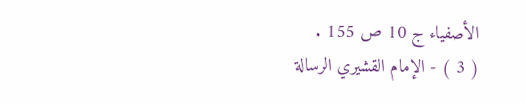الأصفياء ج 10 ص 155 .
( 3 ) - الإمام القشيري الرسالة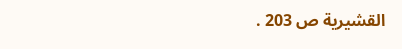القشيرية ص 203 .